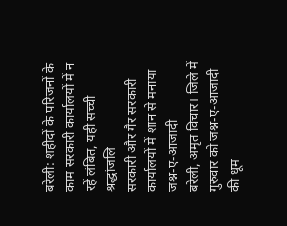बरेली: शहीदों के परिजनों के काम सरकारी कार्यालयों में न रहें लंबित, यही सच्ची श्रद्धांजलि
सरकारी और गैर सरकारी कार्यालयों में शान से मनाया जश्न-ए-आजादी
बरेली, अमृत विचार। जिले में गुरुवार को जश्न-ए-आजादी की धूम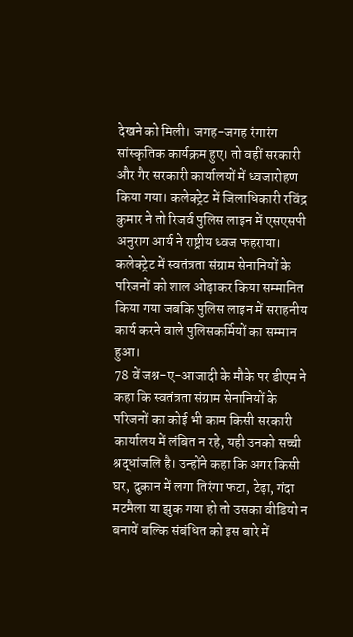देखने को मिली। जगह-जगह रंगारंग सांस्कृतिक कार्यक्रम हुए। तो वहीं सरकारी और गैर सरकारी कार्यालयों में ध्वजारोहण किया गया। कलेक्ट्रेट में जिलाधिकारी रविंद्र कुमार ने तो रिजर्व पुलिस लाइन में एसएसपी अनुराग आर्य ने राष्ट्रीय ध्वज फहराया। कलेक्ट्रेट में स्वतंत्रता संग्राम सेनानियों के परिजनों को शाल ओढ़ाकर किया सम्मानित किया गया जबकि पुलिस लाइन में सराहनीय कार्य करने वाले पुलिसकर्मियों का सम्मान हुआ।
78 वें जश्न-ए-आजादी के मौके पर डीएम ने कहा कि स्वतंत्रता संग्राम सेनानियों के परिजनों का कोई भी काम किसी सरकारी कार्यालय में लंबित न रहे, यही उनको सच्ची श्रद्धांजलि है। उन्होंने कहा कि अगर किसी घर, दुकान में लगा तिरंगा फटा, टेढ़ा, गंदा मटमैला या झुक गया हो तो उसका वीडियो न बनायें बल्कि संबंधित को इस बारे में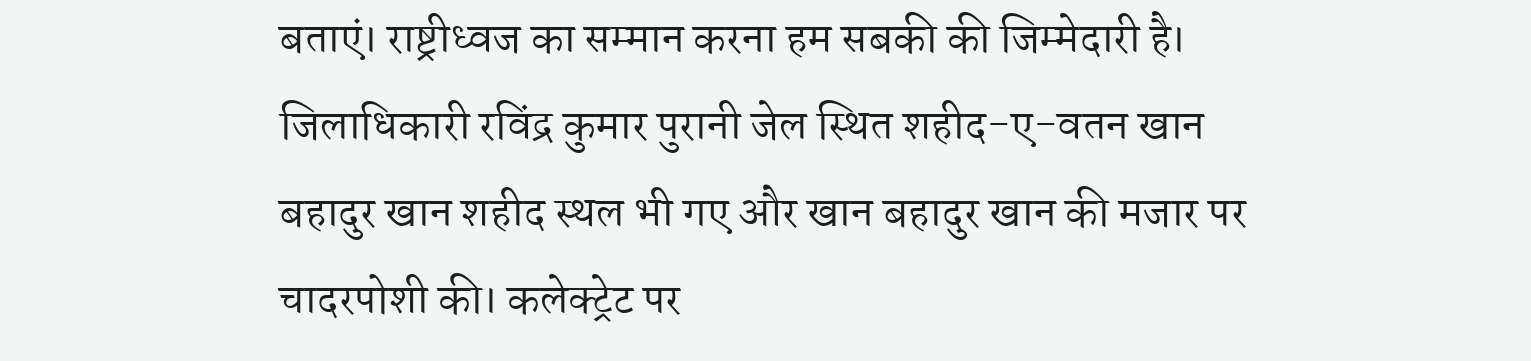बताएं। राष्ट्रीध्वज का सम्मान करना हम सबकी की जिम्मेदारी है। जिलाधिकारी रविंद्र कुमार पुरानी जेल स्थित शहीद-ए-वतन खान बहादुर खान शहीद स्थल भी गए और खान बहादुर खान की मजार पर चादरपोशी की। कलेक्ट्रेट पर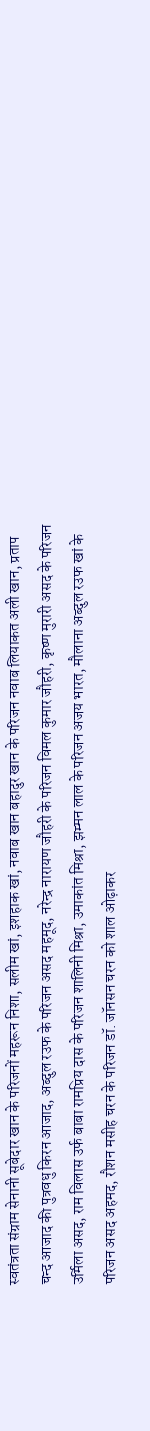स्वतंत्रता संग्राम सेनानी सूबेदार खान के परिजनों महरून निशा, सलीम खां, इशहाक खां, नवाब खान बहादुर खान के परिजन नवाब लियाकत अली खान, प्रताप चन्द आजाद की पुत्रवधु किरन आजाद, अब्दुल रउफ के परिजन असद महमूद, नरेन्द्र नारायण जौहरी के परिजन विमल कुमार जौहरी, कृष्ण मुरारी असद के परिजन उर्मिला असद, राम विलास उर्फ बाबा रामप्रिय दास के परिजन शालिनी मिश्रा, उमाकांत मिश्रा, झम्मन लाल के परिजन अजय भारत, मौलाना अब्दुल रउफ खां के परिजन असद अहमद, रौशन मसीह चरन के परिजन डॉ. जॉनसन चरन को शाल ओढ़ाकर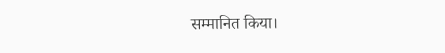सम्मानित किया।